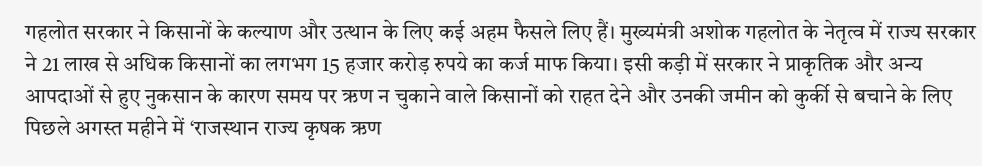गहलोत सरकार ने किसानों के कल्याण और उत्थान के लिए कई अहम फैसले लिए हैं। मुख्यमंत्री अशोक गहलोत के नेतृत्व में राज्य सरकार ने 21 लाख से अधिक किसानों का लगभग 15 हजार करोड़ रुपये का कर्ज माफ किया। इसी कड़ी में सरकार ने प्राकृतिक और अन्य आपदाओं से हुए नुकसान के कारण समय पर ऋण न चुकाने वाले किसानों को राहत देने और उनकी जमीन को कुर्की से बचाने के लिए पिछले अगस्त महीने में ‘राजस्थान राज्य कृषक ऋण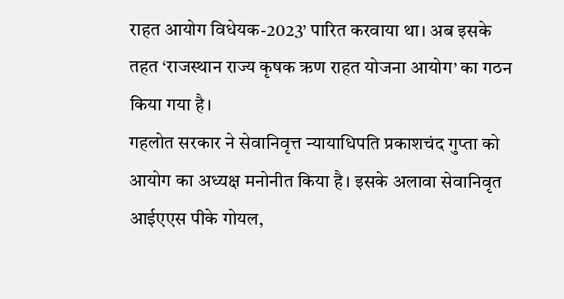राहत आयोग विधेयक-2023’ पारित करवाया था। अब इसके तहत ‘राजस्थान राज्य कृषक ऋण राहत योजना आयोग’ का गठन किया गया है।
गहलोत सरकार ने सेवानिवृत्त न्यायाधिपति प्रकाशचंद गुप्ता को आयोग का अध्यक्ष मनोनीत किया है। इसके अलावा सेवानिवृत आईएएस पीके गोयल,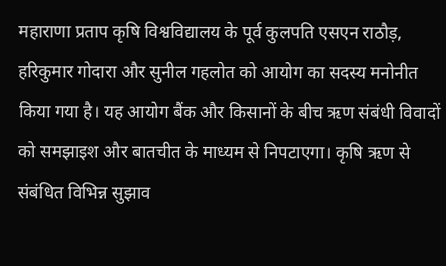महाराणा प्रताप कृषि विश्वविद्यालय के पूर्व कुलपति एसएन राठौड़, हरिकुमार गोदारा और सुनील गहलोत को आयोग का सदस्य मनोनीत किया गया है। यह आयोग बैंक और किसानों के बीच ऋण संबंधी विवादों को समझाइश और बातचीत के माध्यम से निपटाएगा। कृषि ऋण से संबंधित विभिन्न सुझाव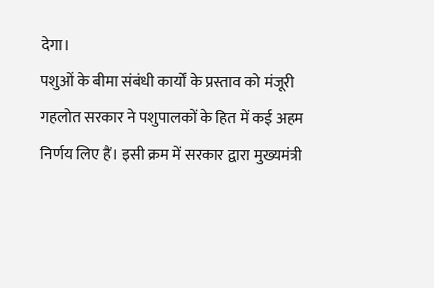देगा।
पशुओं के बीमा संबंधी कार्यों के प्रस्ताव को मंजूरी
गहलोत सरकार ने पशुपालकों के हित में कई अहम निर्णय लिए हैं। इसी क्रम में सरकार द्वारा मुख्यमंत्री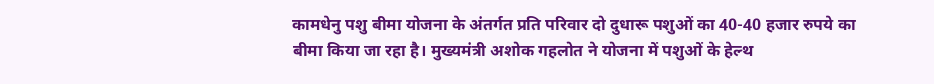कामधेनु पशु बीमा योजना के अंतर्गत प्रति परिवार दो दुधारू पशुओं का 40-40 हजार रुपये का बीमा किया जा रहा है। मुख्यमंत्री अशोक गहलोत ने योजना में पशुओं के हेल्थ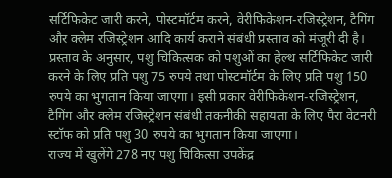सर्टिफिकेट जारी करने, पोस्टमॉर्टम करने, वेरीफिकेशन-रजिस्ट्रेशन, टैगिंग और क्लेम रजिस्ट्रेशन आदि कार्य कराने संबंधी प्रस्ताव को मंजूरी दी है।
प्रस्ताव के अनुसार, पशु चिकित्सक को पशुओं का हेल्थ सर्टिफिकेट जारी करने के लिए प्रति पशु 75 रुपये तथा पोस्टमॉर्टम के लिए प्रति पशु 150 रुपये का भुगतान किया जाएगा। इसी प्रकार वेरीफिकेशन-रजिस्ट्रेशन, टैगिंग और क्लेम रजिस्ट्रेशन संबंधी तकनीकी सहायता के लिए पैरा वेटनरी स्टॉफ को प्रति पशु 30 रुपये का भुगतान किया जाएगा।
राज्य में खुलेंगे 278 नए पशु चिकित्सा उपकेंद्र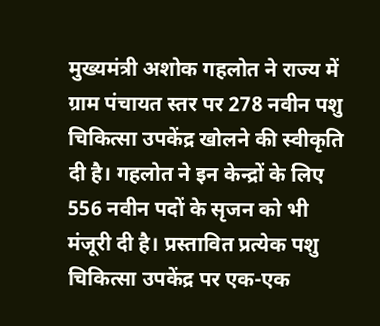मुख्यमंत्री अशोक गहलोत ने राज्य में ग्राम पंचायत स्तर पर 278 नवीन पशु चिकित्सा उपकेंद्र खोलने की स्वीकृति दी है। गहलोत ने इन केन्द्रों के लिए 556 नवीन पदों के सृजन को भी मंजूरी दी है। प्रस्तावित प्रत्येक पशु चिकित्सा उपकेंद्र पर एक-एक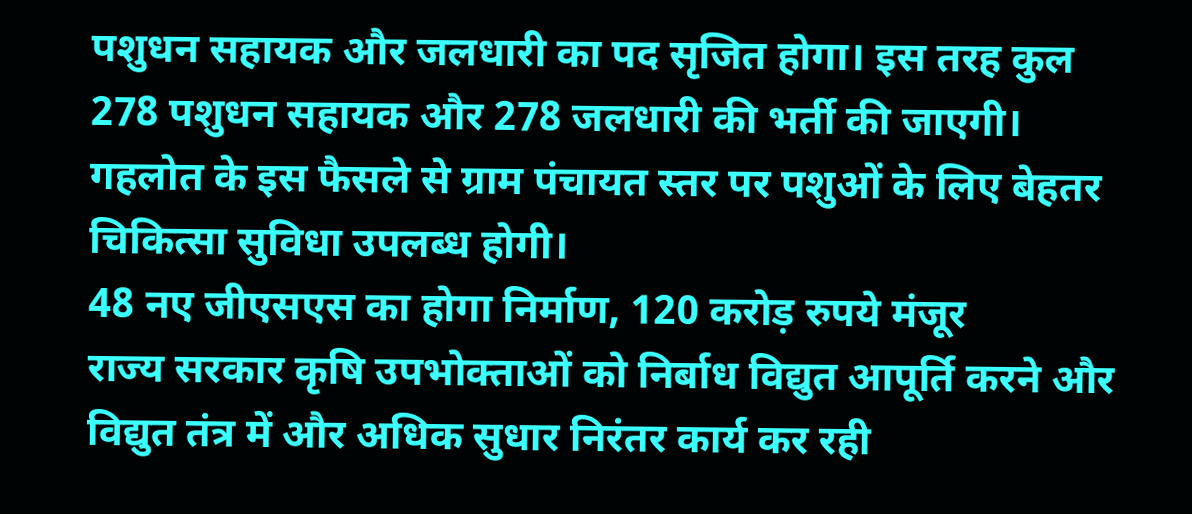पशुधन सहायक और जलधारी का पद सृजित होगा। इस तरह कुल 278 पशुधन सहायक और 278 जलधारी की भर्ती की जाएगी। गहलोत के इस फैसले से ग्राम पंचायत स्तर पर पशुओं के लिए बेहतर चिकित्सा सुविधा उपलब्ध होगी।
48 नए जीएसएस का होगा निर्माण, 120 करोड़ रुपये मंजूर
राज्य सरकार कृषि उपभोक्ताओं को निर्बाध विद्युत आपूर्ति करने और विद्युत तंत्र में और अधिक सुधार निरंतर कार्य कर रही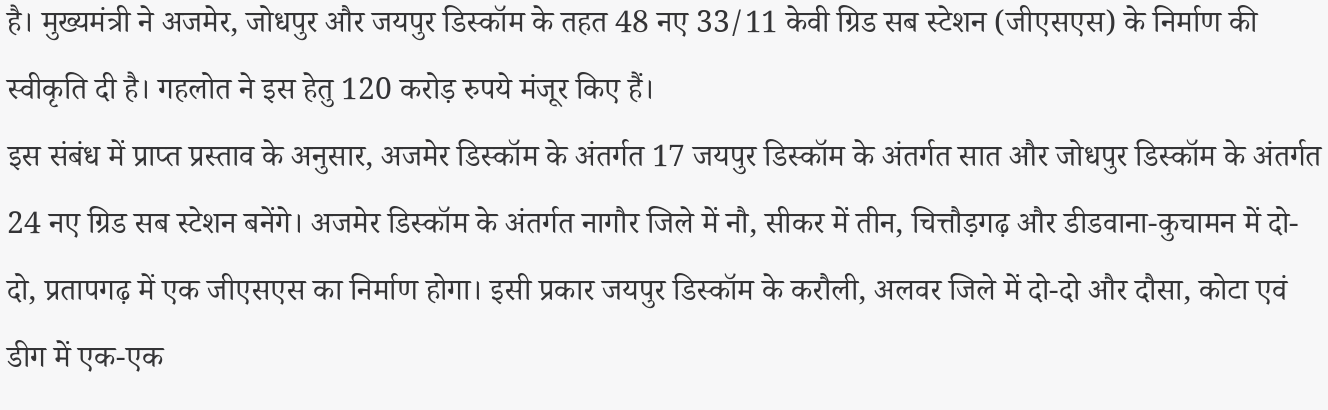है। मुख्यमंत्री ने अजमेर, जोधपुर और जयपुर डिस्कॉम के तहत 48 नए 33/11 केवी ग्रिड सब स्टेशन (जीएसएस) के निर्माण की स्वीकृति दी है। गहलोत ने इस हेतु 120 करोड़ रुपये मंजूर किए हैं।
इस संबंध में प्राप्त प्रस्ताव के अनुसार, अजमेर डिस्कॉम के अंतर्गत 17 जयपुर डिस्कॉम के अंतर्गत सात और जोधपुर डिस्कॉम के अंतर्गत 24 नए ग्रिड सब स्टेशन बनेंगे। अजमेर डिस्कॉम के अंतर्गत नागौर जिले में नौ, सीकर में तीन, चित्तौड़गढ़ और डीडवाना-कुचामन में दो-दो, प्रतापगढ़ में एक जीएसएस का निर्माण होगा। इसी प्रकार जयपुर डिस्कॉम के करौली, अलवर जिले में दो-दो और दौसा, कोटा एवं डीग में एक-एक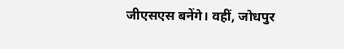जीएसएस बनेंगे। वहीं, जोधपुर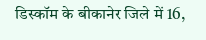डिस्कॉम के बीकानेर जिले में 16,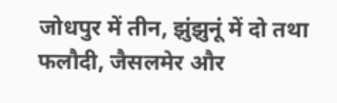जोधपुर में तीन, झुंझुनूं में दो तथा फलौदी, जैसलमेर और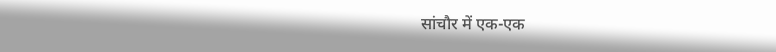सांचौर में एक-एक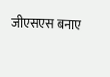जीएसएस बनाए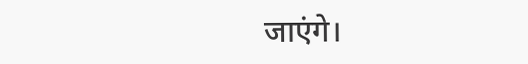जाएंगे।